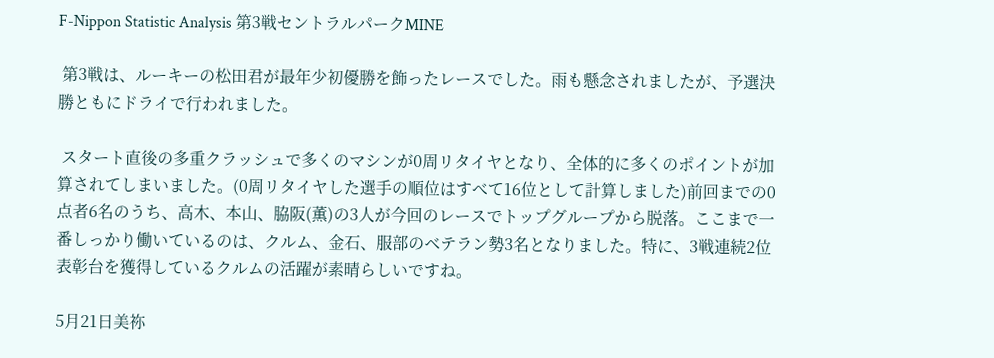F-Nippon Statistic Analysis 第3戦セントラルパークMINE

 第3戦は、ルーキーの松田君が最年少初優勝を飾ったレースでした。雨も懸念されましたが、予選決勝ともにドライで行われました。

 スタート直後の多重クラッシュで多くのマシンが0周リタイヤとなり、全体的に多くのポイントが加算されてしまいました。(0周リタイヤした選手の順位はすべて16位として計算しました)前回までの0点者6名のうち、高木、本山、脇阪(薫)の3人が今回のレースでトップグループから脱落。ここまで一番しっかり働いているのは、クルム、金石、服部のベテラン勢3名となりました。特に、3戦連続2位表彰台を獲得しているクルムの活躍が素晴らしいですね。

5月21日美祢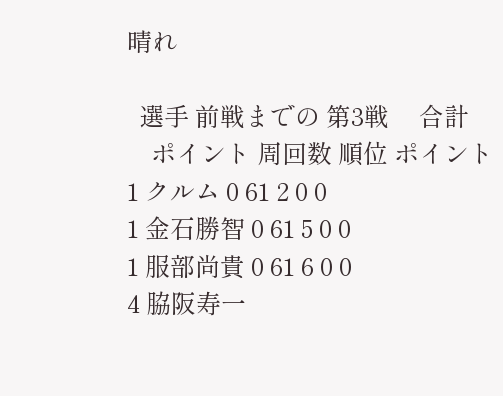晴れ

  選手 前戦までの 第3戦     合計
    ポイント 周回数 順位 ポイント
1 クルム 0 61 2 0 0
1 金石勝智 0 61 5 0 0
1 服部尚貴 0 61 6 0 0
4 脇阪寿一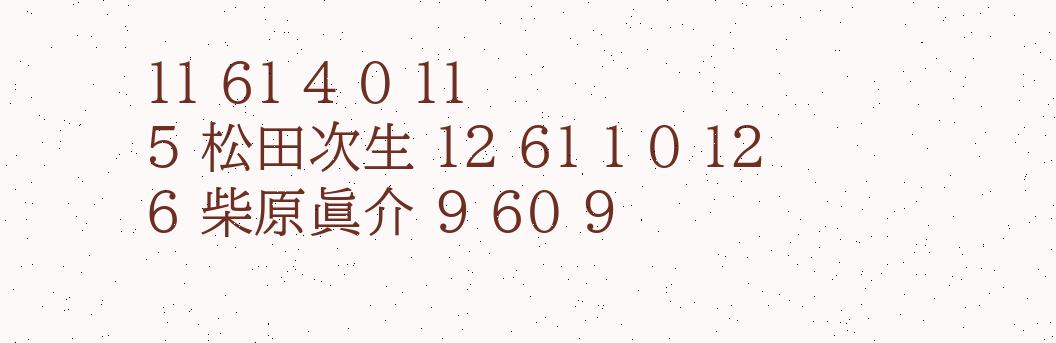11 61 4 0 11
5 松田次生 12 61 1 0 12
6 柴原眞介 9 60 9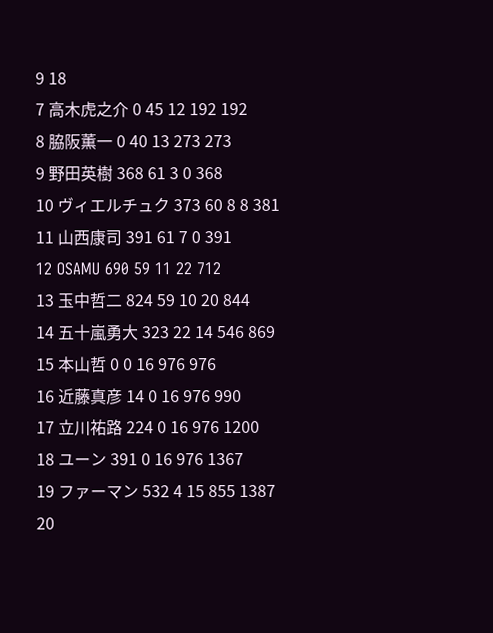9 18
7 高木虎之介 0 45 12 192 192
8 脇阪薫一 0 40 13 273 273
9 野田英樹 368 61 3 0 368
10 ヴィエルチュク 373 60 8 8 381
11 山西康司 391 61 7 0 391
12 OSAMU 690 59 11 22 712
13 玉中哲二 824 59 10 20 844
14 五十嵐勇大 323 22 14 546 869
15 本山哲 0 0 16 976 976
16 近藤真彦 14 0 16 976 990
17 立川祐路 224 0 16 976 1200
18 ユーン 391 0 16 976 1367
19 ファーマン 532 4 15 855 1387
20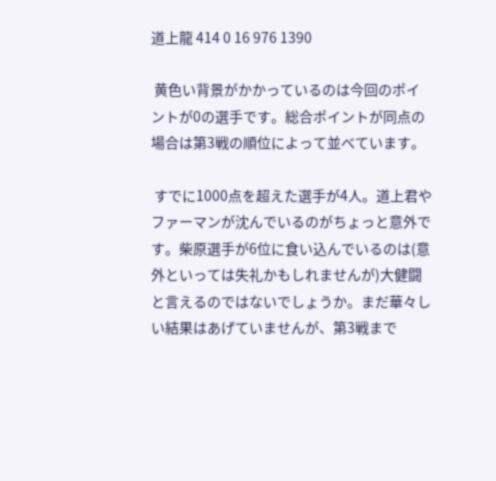道上龍 414 0 16 976 1390

 黄色い背景がかかっているのは今回のポイントが0の選手です。総合ポイントが同点の場合は第3戦の順位によって並べています。

 すでに1000点を超えた選手が4人。道上君やファーマンが沈んでいるのがちょっと意外です。柴原選手が6位に食い込んでいるのは(意外といっては失礼かもしれませんが)大健闘と言えるのではないでしょうか。まだ華々しい結果はあげていませんが、第3戦まで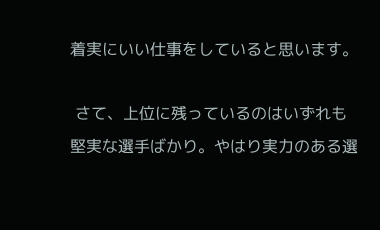着実にいい仕事をしていると思います。

 さて、上位に残っているのはいずれも堅実な選手ばかり。やはり実力のある選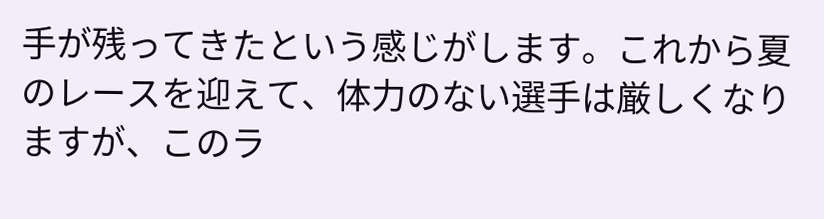手が残ってきたという感じがします。これから夏のレースを迎えて、体力のない選手は厳しくなりますが、このラ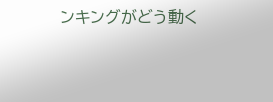ンキングがどう動く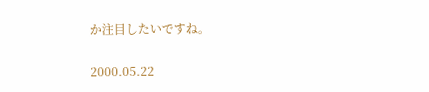か注目したいですね。

2000.05.22